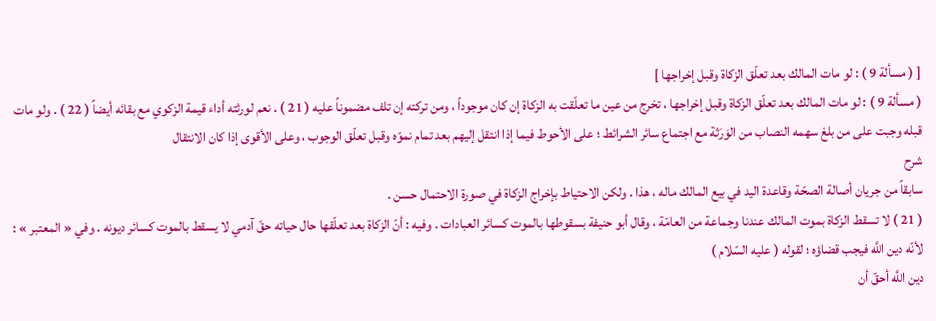[ ( مسألة 9 ) : لو مات المالك بعد تعلّق الزكاة وقبل إخراجها ]
( مسألة 9 ) : لو مات المالك بعد تعلّق الزكاة وقبل إخراجها ، تخرج من عين ما تعلّقت به الزكاة إن كان موجوداً ، ومن تركته إن تلف مضموناً عليه ( 21 ) . نعم لورثته أداء قيمة الزكوي مع بقائه أيضاً ( 22 ) . ولو مات قبله وجبت على من بلغ سهمه النصاب من الوَرَثة مع اجتماع سائر الشرائط ؛ على الأحوط فيما إذا انتقل إليهم بعد تمام نموّه وقبل تعلّق الوجوب ، وعلى الأقوى إذا كان الانتقال
شرح
سابقاً من جريان أصالة الصحّة وقاعدة اليد في بيع المالك ماله ، هذا . ولكن الاحتياط بإخراج الزكاة في صورة الاحتمال حسن .
( 21 ) لا تسقط الزكاة بموت المالك عندنا وجماعة من العامّة ، وقال أبو حنيفة بسقوطها بالموت كسائر العبادات . وفيه : أنّ الزكاة بعد تعلّقها حال حياته حقّ آدمي لا يسقط بالموت كسائر ديونه . وفي « المعتبر » : لأنّه دين اللَّه فيجب قضاؤه ؛ لقوله ( عليه السّلام )
دين اللَّه أحقّ أن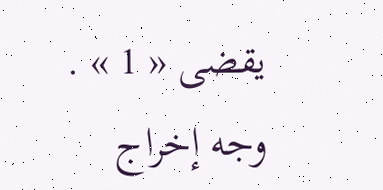يقضى « 1 » .
وجه إخراج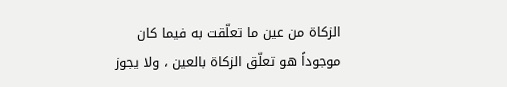الزكاة من عين ما تعلّقت به فيما كان موجوداً هو تعلّق الزكاة بالعين ، ولا يجوز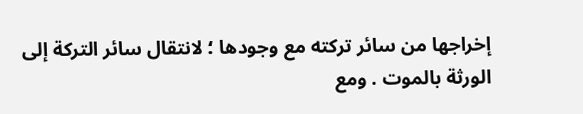إخراجها من سائر تركته مع وجودها ؛ لانتقال سائر التركة إلى الورثة بالموت . ومع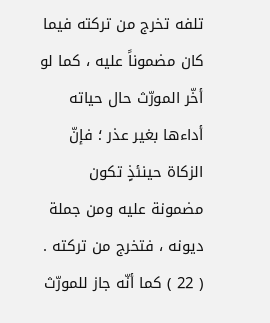تلفه تخرج من تركته فيما كان مضموناً عليه ، كما لو أخّر المورّث حال حياته أداءها بغير عذر ؛ فإنّ الزكاة حينئذٍ تكون مضمونة عليه ومن جملة ديونه ، فتخرج من تركته .
( 22 ) كما أنّه جاز للمورّث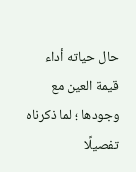حال حياته أداء قيمة العين مع وجودها ؛ لما ذكرناه تفصيلًا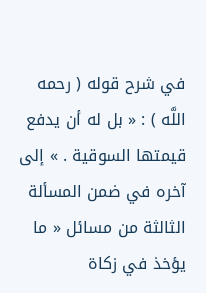في شرح قوله ( رحمه اللَّه ) : « بل له أن يدفع قيمتها السوقية . » إلى آخره في ضمن المسألة الثالثة من مسائل « ما يؤخذ في زكاة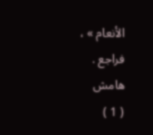الأنعام » ، فراجع .
هامش
( 1 )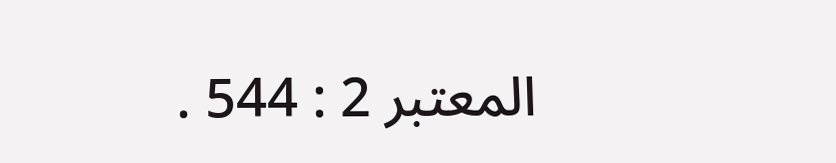المعتبر 2 : 544 .